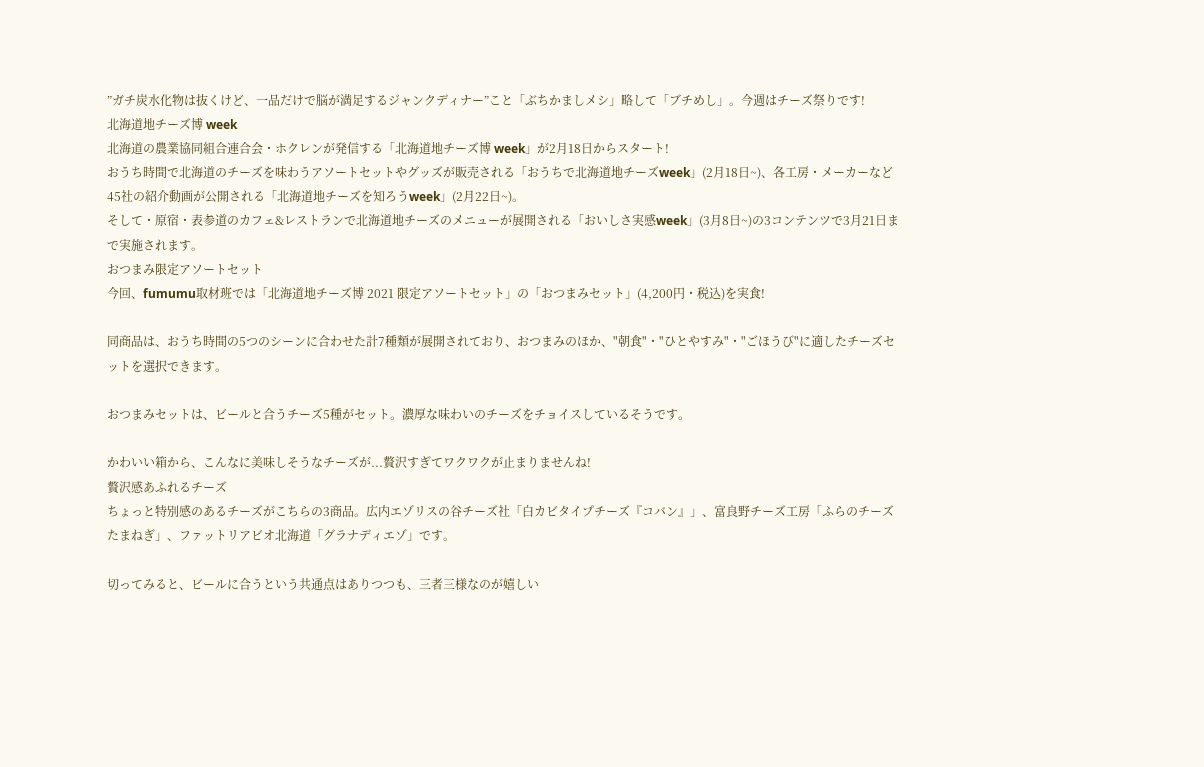”ガチ炭水化物は抜くけど、一品だけで脳が満足するジャンクディナー”こと「ぶちかましメシ」略して「ブチめし」。今週はチーズ祭りです!
北海道地チーズ博 week
北海道の農業協同組合連合会・ホクレンが発信する「北海道地チーズ博 week」が2月18日からスタート!
おうち時間で北海道のチーズを味わうアソートセットやグッズが販売される「おうちで北海道地チーズweek」(2月18日~)、各工房・メーカーなど45社の紹介動画が公開される「北海道地チーズを知ろうweek」(2月22日~)。
そして・原宿・表参道のカフェ&レストランで北海道地チーズのメニューが展開される「おいしさ実感week」(3月8日~)の3コンテンツで3月21日まで実施されます。
おつまみ限定アソートセット
今回、fumumu取材班では「北海道地チーズ博 2021 限定アソートセット」の「おつまみセット」(4,200円・税込)を実食!

同商品は、おうち時間の5つのシーンに合わせた計7種類が展開されており、おつまみのほか、"朝食"・"ひとやすみ"・"ごほうび"に適したチーズセットを選択できます。

おつまみセットは、ビールと合うチーズ5種がセット。濃厚な味わいのチーズをチョイスしているそうです。

かわいい箱から、こんなに美味しそうなチーズが...贅沢すぎてワクワクが止まりませんね!
贅沢感あふれるチーズ
ちょっと特別感のあるチーズがこちらの3商品。広内エゾリスの谷チーズ社「白カビタイプチーズ『コバン』」、富良野チーズ工房「ふらのチーズ たまねぎ」、ファットリアビオ北海道「グラナディエゾ」です。

切ってみると、ビールに合うという共通点はありつつも、三者三様なのが嬉しい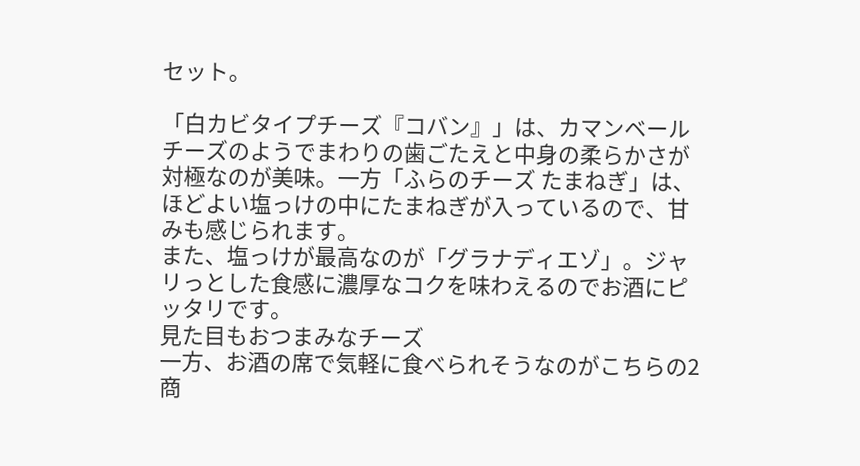セット。

「白カビタイプチーズ『コバン』」は、カマンベールチーズのようでまわりの歯ごたえと中身の柔らかさが対極なのが美味。一方「ふらのチーズ たまねぎ」は、ほどよい塩っけの中にたまねぎが入っているので、甘みも感じられます。
また、塩っけが最高なのが「グラナディエゾ」。ジャリっとした食感に濃厚なコクを味わえるのでお酒にピッタリです。
見た目もおつまみなチーズ
一方、お酒の席で気軽に食べられそうなのがこちらの2商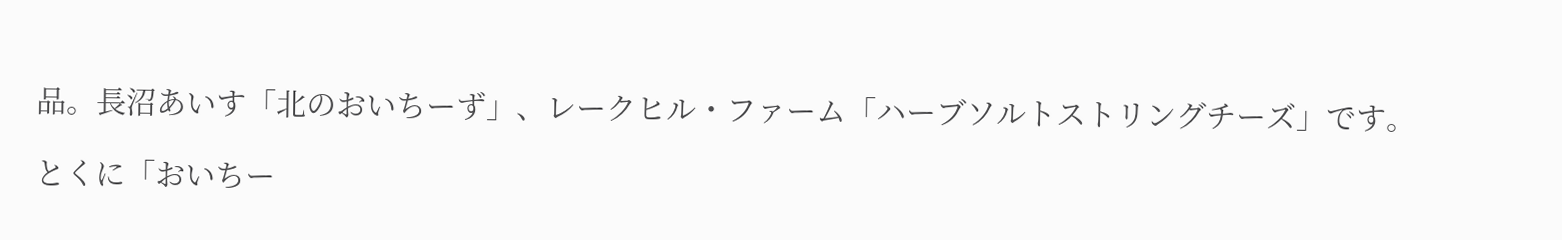品。長沼あいす「北のおいちーず」、レークヒル・ファーム「ハーブソルトストリングチーズ」です。

とくに「おいちー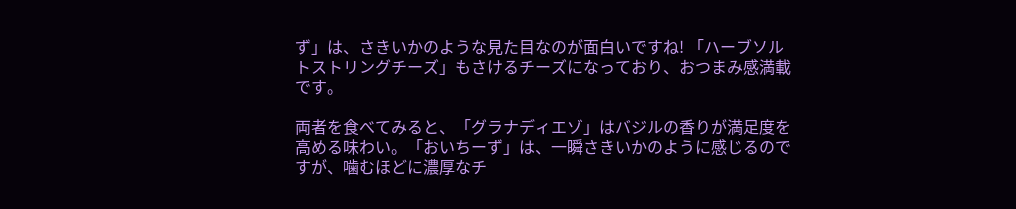ず」は、さきいかのような見た目なのが面白いですね! 「ハーブソルトストリングチーズ」もさけるチーズになっており、おつまみ感満載です。

両者を食べてみると、「グラナディエゾ」はバジルの香りが満足度を高める味わい。「おいちーず」は、一瞬さきいかのように感じるのですが、噛むほどに濃厚なチ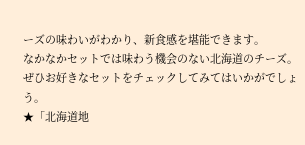ーズの味わいがわかり、新食感を堪能できます。
なかなかセットでは味わう機会のない北海道のチーズ。ぜひお好きなセットをチェックしてみてはいかがでしょう。
★「北海道地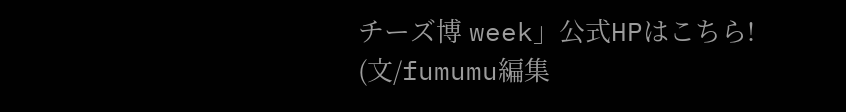チーズ博 week」公式HPはこちら!
(文/fumumu編集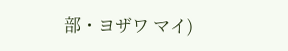部・ヨザワ マイ)